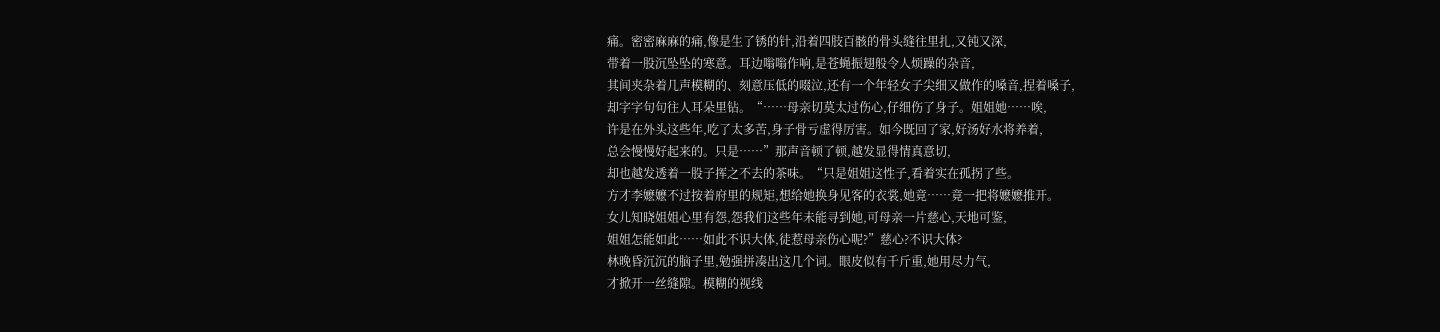痛。密密麻麻的痛,像是生了锈的针,沿着四肢百骸的骨头缝往里扎,又钝又深,
带着一股沉坠坠的寒意。耳边嗡嗡作响,是苍蝇振翅般令人烦躁的杂音,
其间夹杂着几声模糊的、刻意压低的啜泣,还有一个年轻女子尖细又做作的嗓音,捏着嗓子,
却字字句句往人耳朵里钻。“……母亲切莫太过伤心,仔细伤了身子。姐姐她……唉,
许是在外头这些年,吃了太多苦,身子骨亏虚得厉害。如今既回了家,好汤好水将养着,
总会慢慢好起来的。只是……”那声音顿了顿,越发显得情真意切,
却也越发透着一股子挥之不去的茶味。“只是姐姐这性子,看着实在孤拐了些。
方才李嬷嬷不过按着府里的规矩,想给她换身见客的衣裳,她竟……竟一把将嬷嬷推开。
女儿知晓姐姐心里有怨,怨我们这些年未能寻到她,可母亲一片慈心,天地可鉴,
姐姐怎能如此……如此不识大体,徒惹母亲伤心呢?”慈心?不识大体?
林晚昏沉沉的脑子里,勉强拼凑出这几个词。眼皮似有千斤重,她用尽力气,
才掀开一丝缝隙。模糊的视线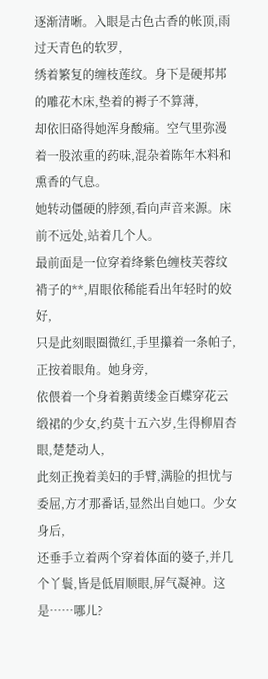逐渐清晰。入眼是古色古香的帐顶,雨过天青色的软罗,
绣着繁复的缠枝莲纹。身下是硬邦邦的雕花木床,垫着的褥子不算薄,
却依旧硌得她浑身酸痛。空气里弥漫着一股浓重的药味,混杂着陈年木料和熏香的气息。
她转动僵硬的脖颈,看向声音来源。床前不远处,站着几个人。
最前面是一位穿着绛紫色缠枝芙蓉纹褙子的**,眉眼依稀能看出年轻时的姣好,
只是此刻眼圈微红,手里攥着一条帕子,正按着眼角。她身旁,
依偎着一个身着鹅黄缕金百蝶穿花云缎裙的少女,约莫十五六岁,生得柳眉杏眼,楚楚动人,
此刻正挽着美妇的手臂,满脸的担忧与委屈,方才那番话,显然出自她口。少女身后,
还垂手立着两个穿着体面的婆子,并几个丫鬟,皆是低眉顺眼,屏气凝神。这是……哪儿?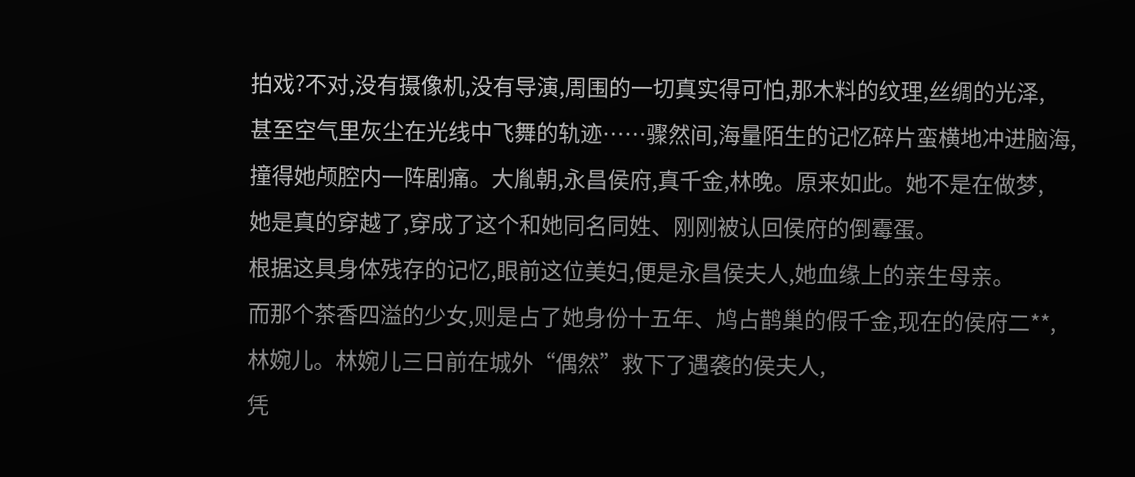拍戏?不对,没有摄像机,没有导演,周围的一切真实得可怕,那木料的纹理,丝绸的光泽,
甚至空气里灰尘在光线中飞舞的轨迹……骤然间,海量陌生的记忆碎片蛮横地冲进脑海,
撞得她颅腔内一阵剧痛。大胤朝,永昌侯府,真千金,林晚。原来如此。她不是在做梦,
她是真的穿越了,穿成了这个和她同名同姓、刚刚被认回侯府的倒霉蛋。
根据这具身体残存的记忆,眼前这位美妇,便是永昌侯夫人,她血缘上的亲生母亲。
而那个茶香四溢的少女,则是占了她身份十五年、鸠占鹊巢的假千金,现在的侯府二**,
林婉儿。林婉儿三日前在城外“偶然”救下了遇袭的侯夫人,
凭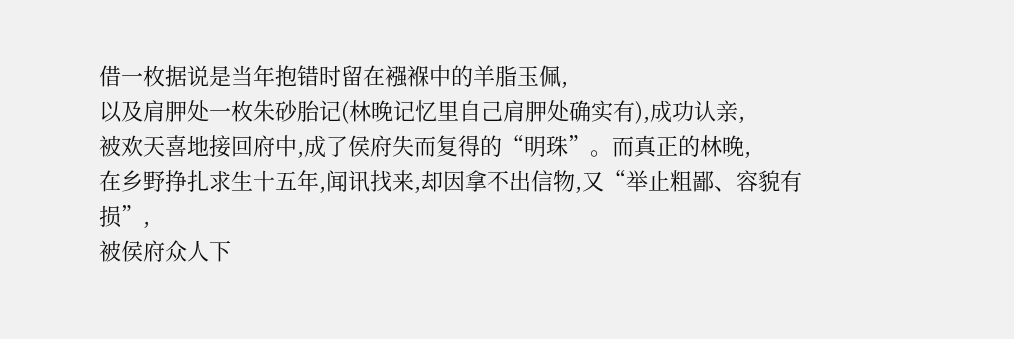借一枚据说是当年抱错时留在襁褓中的羊脂玉佩,
以及肩胛处一枚朱砂胎记(林晚记忆里自己肩胛处确实有),成功认亲,
被欢天喜地接回府中,成了侯府失而复得的“明珠”。而真正的林晚,
在乡野挣扎求生十五年,闻讯找来,却因拿不出信物,又“举止粗鄙、容貌有损”,
被侯府众人下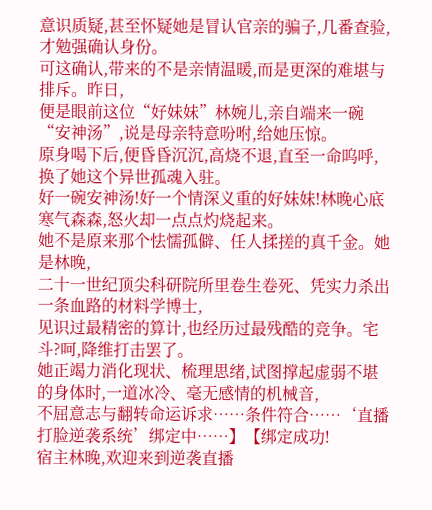意识质疑,甚至怀疑她是冒认官亲的骗子,几番查验,才勉强确认身份。
可这确认,带来的不是亲情温暖,而是更深的难堪与排斥。昨日,
便是眼前这位“好妹妹”林婉儿,亲自端来一碗“安神汤”,说是母亲特意吩咐,给她压惊。
原身喝下后,便昏昏沉沉,高烧不退,直至一命呜呼,换了她这个异世孤魂入驻。
好一碗安神汤!好一个情深义重的好妹妹!林晚心底寒气森森,怒火却一点点灼烧起来。
她不是原来那个怯懦孤僻、任人揉搓的真千金。她是林晚,
二十一世纪顶尖科研院所里卷生卷死、凭实力杀出一条血路的材料学博士,
见识过最精密的算计,也经历过最残酷的竞争。宅斗?呵,降维打击罢了。
她正竭力消化现状、梳理思绪,试图撑起虚弱不堪的身体时,一道冰冷、毫无感情的机械音,
不屈意志与翻转命运诉求……条件符合……‘直播打脸逆袭系统’绑定中……】【绑定成功!
宿主林晚,欢迎来到逆袭直播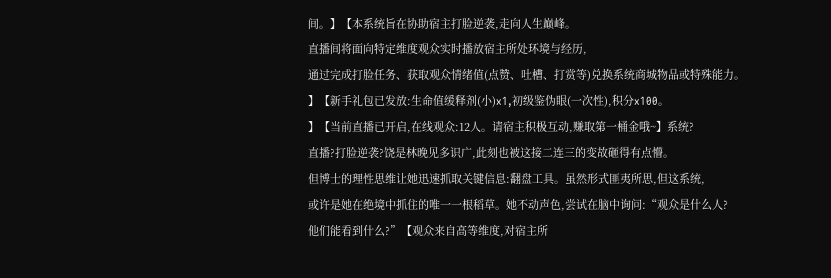间。】【本系统旨在协助宿主打脸逆袭,走向人生巅峰。
直播间将面向特定维度观众实时播放宿主所处环境与经历,
通过完成打脸任务、获取观众情绪值(点赞、吐槽、打赏等)兑换系统商城物品或特殊能力。
】【新手礼包已发放:生命值缓释剂(小)x1,初级鉴伪眼(一次性),积分x100。
】【当前直播已开启,在线观众:12人。请宿主积极互动,赚取第一桶金哦~】系统?
直播?打脸逆袭?饶是林晚见多识广,此刻也被这接二连三的变故砸得有点懵。
但博士的理性思维让她迅速抓取关键信息:翻盘工具。虽然形式匪夷所思,但这系统,
或许是她在绝境中抓住的唯一一根稻草。她不动声色,尝试在脑中询问:“观众是什么人?
他们能看到什么?”【观众来自高等维度,对宿主所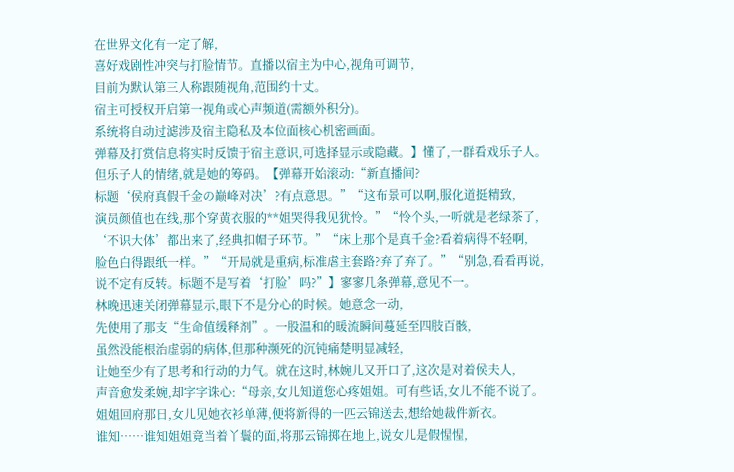在世界文化有一定了解,
喜好戏剧性冲突与打脸情节。直播以宿主为中心,视角可调节,
目前为默认第三人称跟随视角,范围约十丈。
宿主可授权开启第一视角或心声频道(需额外积分)。
系统将自动过滤涉及宿主隐私及本位面核心机密画面。
弹幕及打赏信息将实时反馈于宿主意识,可选择显示或隐藏。】懂了,一群看戏乐子人。
但乐子人的情绪,就是她的筹码。【弹幕开始滚动:“新直播间?
标题‘侯府真假千金の巅峰对决’?有点意思。”“这布景可以啊,服化道挺精致,
演员颜值也在线,那个穿黄衣服的**姐哭得我见犹怜。”“怜个头,一听就是老绿茶了,
‘不识大体’都出来了,经典扣帽子环节。”“床上那个是真千金?看着病得不轻啊,
脸色白得跟纸一样。”“开局就是重病,标准虐主套路?弃了弃了。”“别急,看看再说,
说不定有反转。标题不是写着‘打脸’吗?”】寥寥几条弹幕,意见不一。
林晚迅速关闭弹幕显示,眼下不是分心的时候。她意念一动,
先使用了那支“生命值缓释剂”。一股温和的暖流瞬间蔓延至四肢百骸,
虽然没能根治虚弱的病体,但那种濒死的沉钝痛楚明显减轻,
让她至少有了思考和行动的力气。就在这时,林婉儿又开口了,这次是对着侯夫人,
声音愈发柔婉,却字字诛心:“母亲,女儿知道您心疼姐姐。可有些话,女儿不能不说了。
姐姐回府那日,女儿见她衣衫单薄,便将新得的一匹云锦送去,想给她裁件新衣。
谁知……谁知姐姐竟当着丫鬟的面,将那云锦掷在地上,说女儿是假惺惺,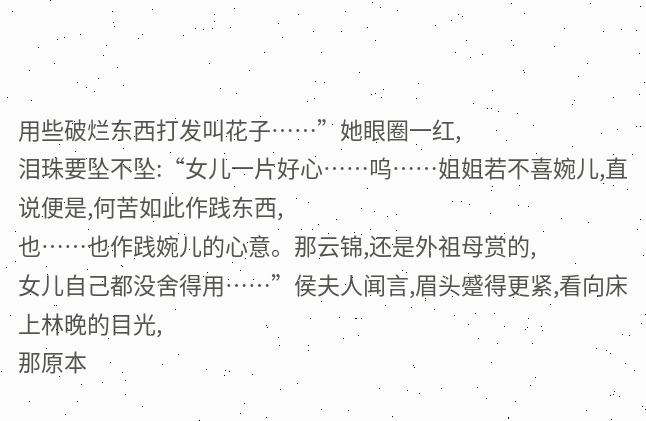用些破烂东西打发叫花子……”她眼圈一红,
泪珠要坠不坠:“女儿一片好心……呜……姐姐若不喜婉儿,直说便是,何苦如此作践东西,
也……也作践婉儿的心意。那云锦,还是外祖母赏的,
女儿自己都没舍得用……”侯夫人闻言,眉头蹙得更紧,看向床上林晚的目光,
那原本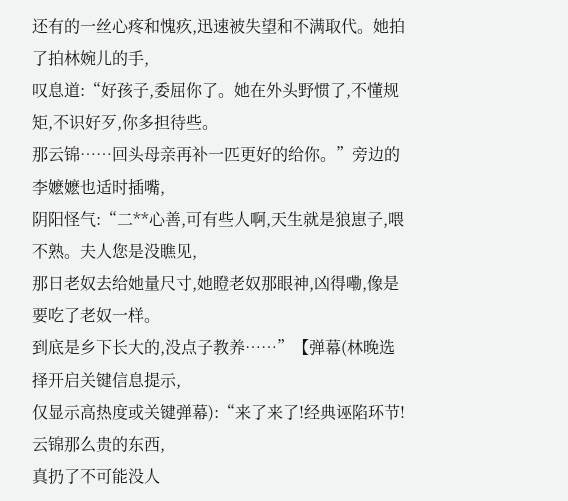还有的一丝心疼和愧疚,迅速被失望和不满取代。她拍了拍林婉儿的手,
叹息道:“好孩子,委屈你了。她在外头野惯了,不懂规矩,不识好歹,你多担待些。
那云锦……回头母亲再补一匹更好的给你。”旁边的李嬷嬷也适时插嘴,
阴阳怪气:“二**心善,可有些人啊,天生就是狼崽子,喂不熟。夫人您是没瞧见,
那日老奴去给她量尺寸,她瞪老奴那眼神,凶得嘞,像是要吃了老奴一样。
到底是乡下长大的,没点子教养……”【弹幕(林晚选择开启关键信息提示,
仅显示高热度或关键弹幕):“来了来了!经典诬陷环节!云锦那么贵的东西,
真扔了不可能没人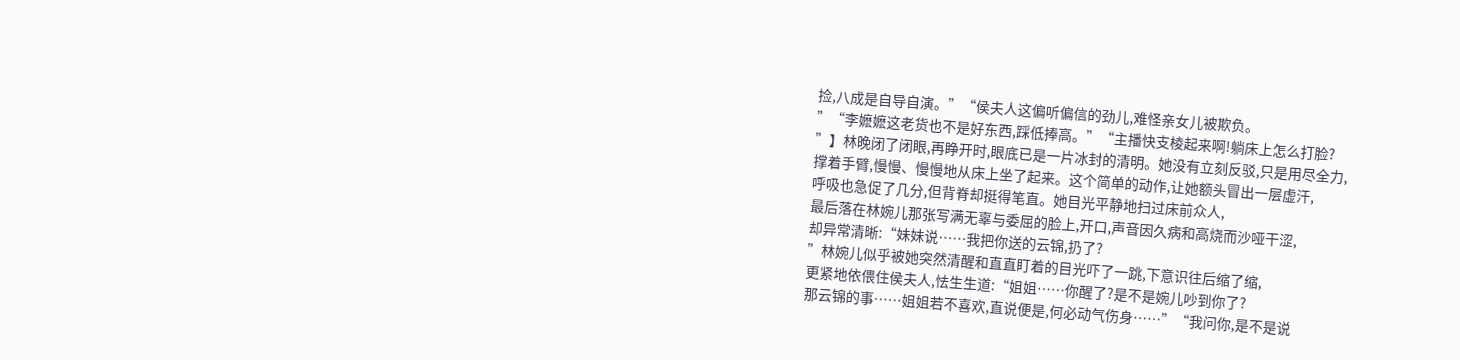捡,八成是自导自演。”“侯夫人这偏听偏信的劲儿,难怪亲女儿被欺负。
”“李嬷嬷这老货也不是好东西,踩低捧高。”“主播快支棱起来啊!躺床上怎么打脸?
”】林晚闭了闭眼,再睁开时,眼底已是一片冰封的清明。她没有立刻反驳,只是用尽全力,
撑着手臂,慢慢、慢慢地从床上坐了起来。这个简单的动作,让她额头冒出一层虚汗,
呼吸也急促了几分,但背脊却挺得笔直。她目光平静地扫过床前众人,
最后落在林婉儿那张写满无辜与委屈的脸上,开口,声音因久病和高烧而沙哑干涩,
却异常清晰:“妹妹说……我把你送的云锦,扔了?
”林婉儿似乎被她突然清醒和直直盯着的目光吓了一跳,下意识往后缩了缩,
更紧地依偎住侯夫人,怯生生道:“姐姐……你醒了?是不是婉儿吵到你了?
那云锦的事……姐姐若不喜欢,直说便是,何必动气伤身……”“我问你,是不是说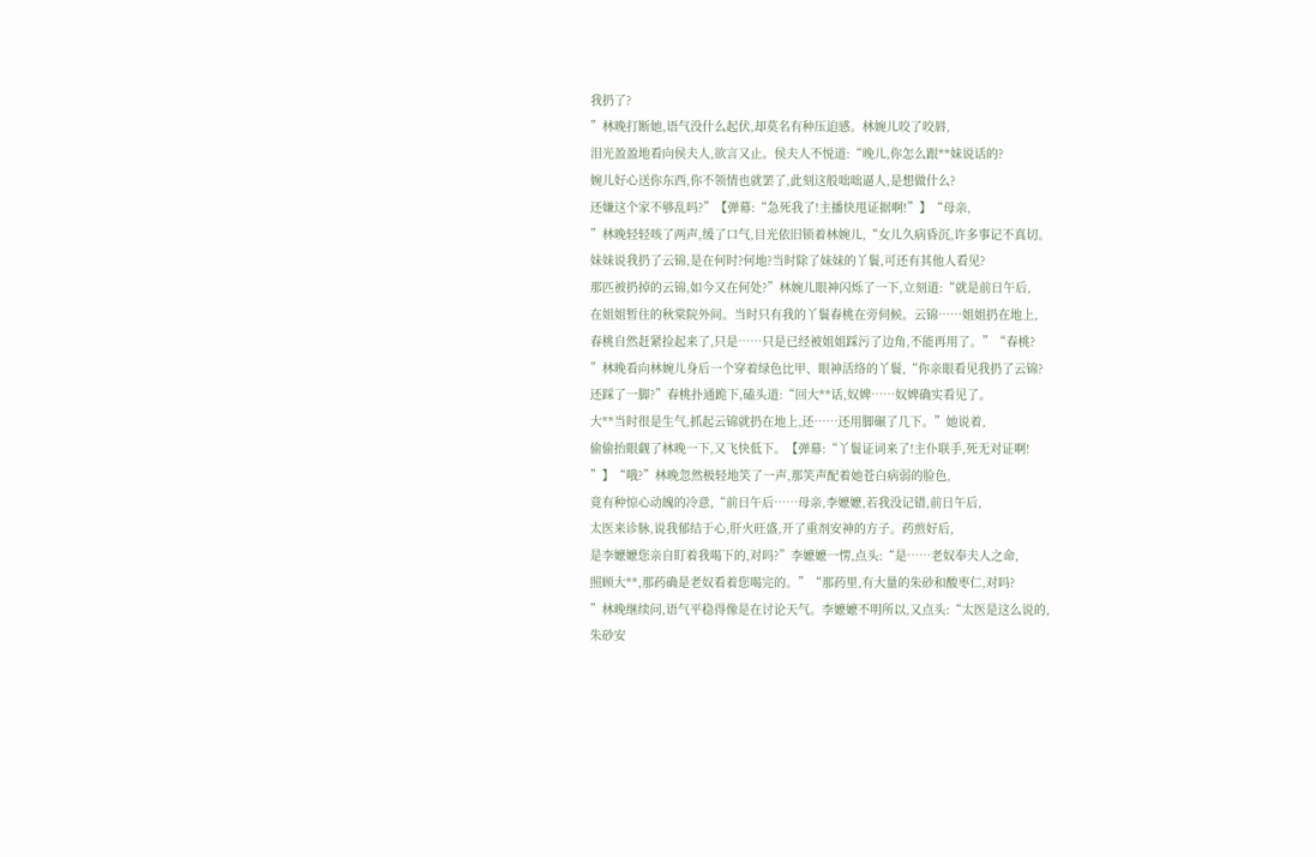我扔了?
”林晚打断她,语气没什么起伏,却莫名有种压迫感。林婉儿咬了咬唇,
泪光盈盈地看向侯夫人,欲言又止。侯夫人不悦道:“晚儿,你怎么跟**妹说话的?
婉儿好心送你东西,你不领情也就罢了,此刻这般咄咄逼人,是想做什么?
还嫌这个家不够乱吗?”【弹幕:“急死我了!主播快甩证据啊!”】“母亲,
”林晚轻轻咳了两声,缓了口气,目光依旧锁着林婉儿,“女儿久病昏沉,许多事记不真切。
妹妹说我扔了云锦,是在何时?何地?当时除了妹妹的丫鬟,可还有其他人看见?
那匹被扔掉的云锦,如今又在何处?”林婉儿眼神闪烁了一下,立刻道:“就是前日午后,
在姐姐暂住的秋棠院外间。当时只有我的丫鬟春桃在旁伺候。云锦……姐姐扔在地上,
春桃自然赶紧捡起来了,只是……只是已经被姐姐踩污了边角,不能再用了。”“春桃?
”林晚看向林婉儿身后一个穿着绿色比甲、眼神活络的丫鬟,“你亲眼看见我扔了云锦?
还踩了一脚?”春桃扑通跪下,磕头道:“回大**话,奴婢……奴婢确实看见了。
大**当时很是生气,抓起云锦就扔在地上,还……还用脚碾了几下。”她说着,
偷偷抬眼觑了林晚一下,又飞快低下。【弹幕:“丫鬟证词来了!主仆联手,死无对证啊!
”】“哦?”林晚忽然极轻地笑了一声,那笑声配着她苍白病弱的脸色,
竟有种惊心动魄的冷意,“前日午后……母亲,李嬷嬷,若我没记错,前日午后,
太医来诊脉,说我郁结于心,肝火旺盛,开了重剂安神的方子。药煎好后,
是李嬷嬷您亲自盯着我喝下的,对吗?”李嬷嬷一愣,点头:“是……老奴奉夫人之命,
照顾大**,那药确是老奴看着您喝完的。”“那药里,有大量的朱砂和酸枣仁,对吗?
”林晚继续问,语气平稳得像是在讨论天气。李嬷嬷不明所以,又点头:“太医是这么说的,
朱砂安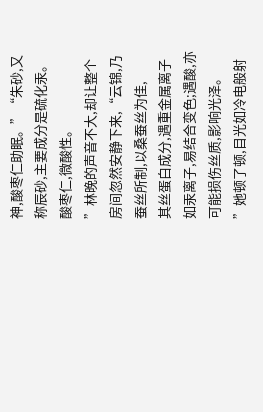神,酸枣仁助眠。”“朱砂,又称辰砂,主要成分是硫化汞。酸枣仁,微酸性。
”林晚的声音不大,却让整个房间忽然安静下来,“云锦,乃蚕丝所制,以桑蚕丝为佳,
其丝蛋白成分,遇重金属离子如汞离子,易结合变色;遇酸,亦可能损伤丝质,影响光泽。
”她顿了顿,目光如冷电般射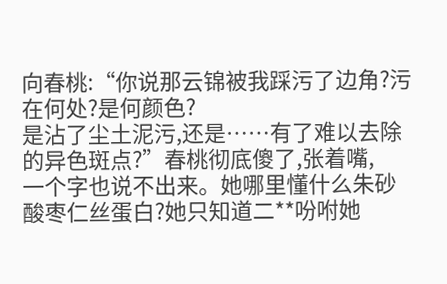向春桃:“你说那云锦被我踩污了边角?污在何处?是何颜色?
是沾了尘土泥污,还是……有了难以去除的异色斑点?”春桃彻底傻了,张着嘴,
一个字也说不出来。她哪里懂什么朱砂酸枣仁丝蛋白?她只知道二**吩咐她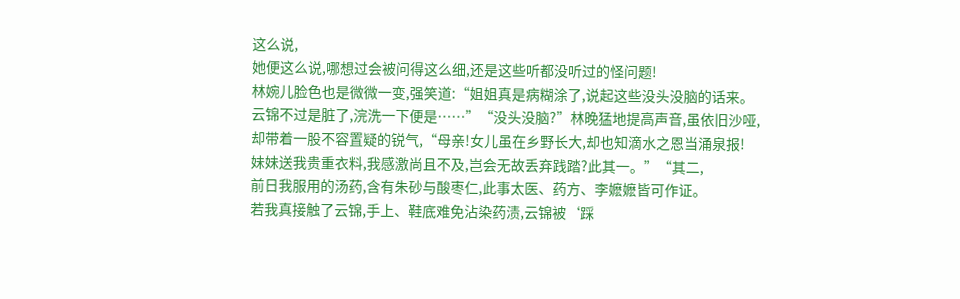这么说,
她便这么说,哪想过会被问得这么细,还是这些听都没听过的怪问题!
林婉儿脸色也是微微一变,强笑道:“姐姐真是病糊涂了,说起这些没头没脑的话来。
云锦不过是脏了,浣洗一下便是……”“没头没脑?”林晚猛地提高声音,虽依旧沙哑,
却带着一股不容置疑的锐气,“母亲!女儿虽在乡野长大,却也知滴水之恩当涌泉报!
妹妹送我贵重衣料,我感激尚且不及,岂会无故丢弃践踏?此其一。”“其二,
前日我服用的汤药,含有朱砂与酸枣仁,此事太医、药方、李嬷嬷皆可作证。
若我真接触了云锦,手上、鞋底难免沾染药渍,云锦被‘踩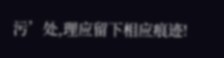污’处,理应留下相应痕迹!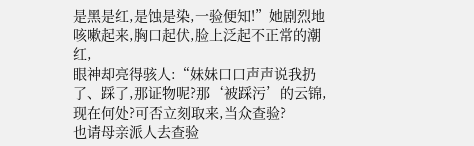是黑是红,是蚀是染,一验便知!”她剧烈地咳嗽起来,胸口起伏,脸上泛起不正常的潮红,
眼神却亮得骇人:“妹妹口口声声说我扔了、踩了,那证物呢?那‘被踩污’的云锦,
现在何处?可否立刻取来,当众查验?
也请母亲派人去查验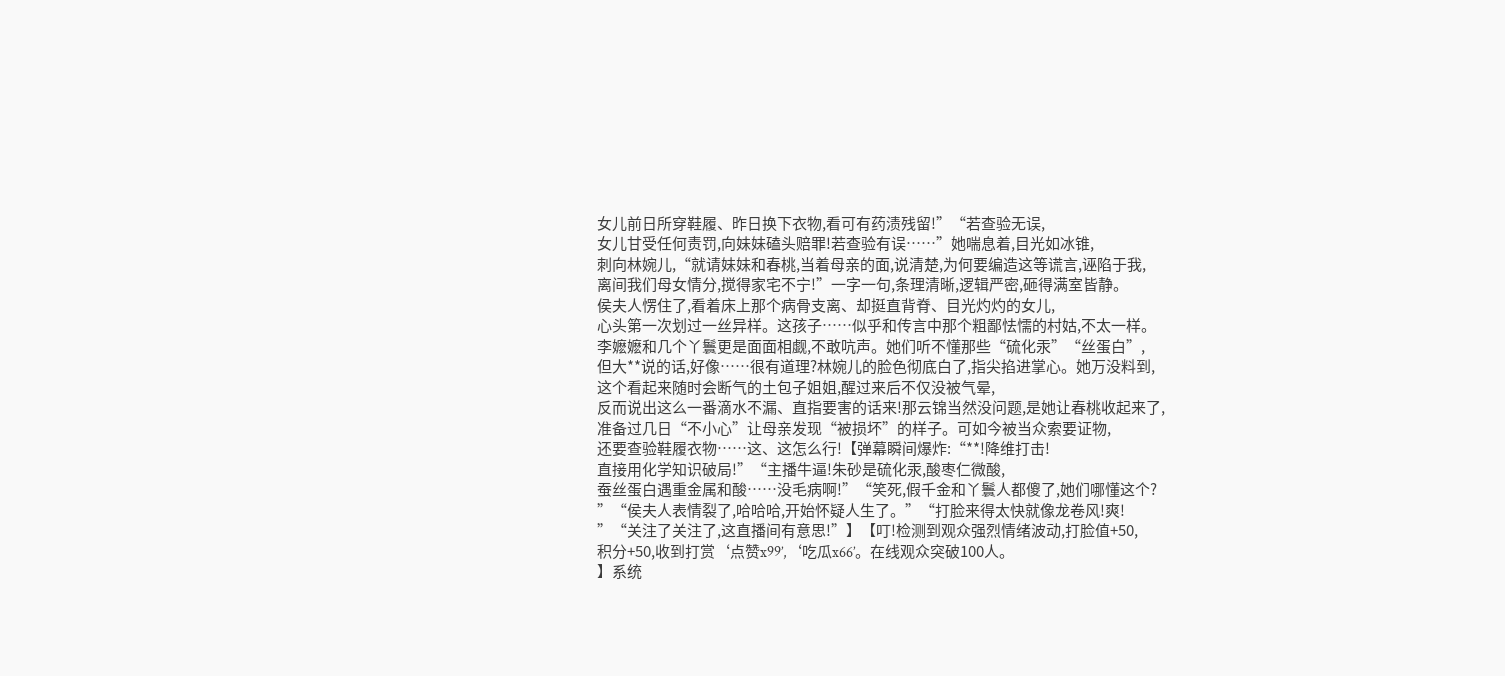女儿前日所穿鞋履、昨日换下衣物,看可有药渍残留!”“若查验无误,
女儿甘受任何责罚,向妹妹磕头赔罪!若查验有误……”她喘息着,目光如冰锥,
刺向林婉儿,“就请妹妹和春桃,当着母亲的面,说清楚,为何要编造这等谎言,诬陷于我,
离间我们母女情分,搅得家宅不宁!”一字一句,条理清晰,逻辑严密,砸得满室皆静。
侯夫人愣住了,看着床上那个病骨支离、却挺直背脊、目光灼灼的女儿,
心头第一次划过一丝异样。这孩子……似乎和传言中那个粗鄙怯懦的村姑,不太一样。
李嬷嬷和几个丫鬟更是面面相觑,不敢吭声。她们听不懂那些“硫化汞”“丝蛋白”,
但大**说的话,好像……很有道理?林婉儿的脸色彻底白了,指尖掐进掌心。她万没料到,
这个看起来随时会断气的土包子姐姐,醒过来后不仅没被气晕,
反而说出这么一番滴水不漏、直指要害的话来!那云锦当然没问题,是她让春桃收起来了,
准备过几日“不小心”让母亲发现“被损坏”的样子。可如今被当众索要证物,
还要查验鞋履衣物……这、这怎么行!【弹幕瞬间爆炸:“**!降维打击!
直接用化学知识破局!”“主播牛逼!朱砂是硫化汞,酸枣仁微酸,
蚕丝蛋白遇重金属和酸……没毛病啊!”“笑死,假千金和丫鬟人都傻了,她们哪懂这个?
”“侯夫人表情裂了,哈哈哈,开始怀疑人生了。”“打脸来得太快就像龙卷风!爽!
”“关注了关注了,这直播间有意思!”】【叮!检测到观众强烈情绪波动,打脸值+50,
积分+50,收到打赏‘点赞x99’,‘吃瓜x66’。在线观众突破100人。
】系统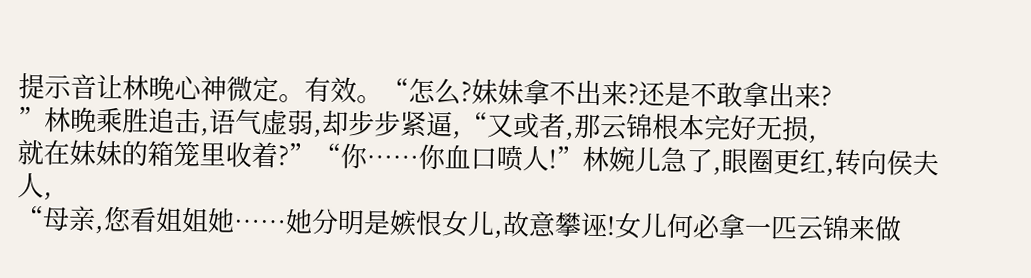提示音让林晚心神微定。有效。“怎么?妹妹拿不出来?还是不敢拿出来?
”林晚乘胜追击,语气虚弱,却步步紧逼,“又或者,那云锦根本完好无损,
就在妹妹的箱笼里收着?”“你……你血口喷人!”林婉儿急了,眼圈更红,转向侯夫人,
“母亲,您看姐姐她……她分明是嫉恨女儿,故意攀诬!女儿何必拿一匹云锦来做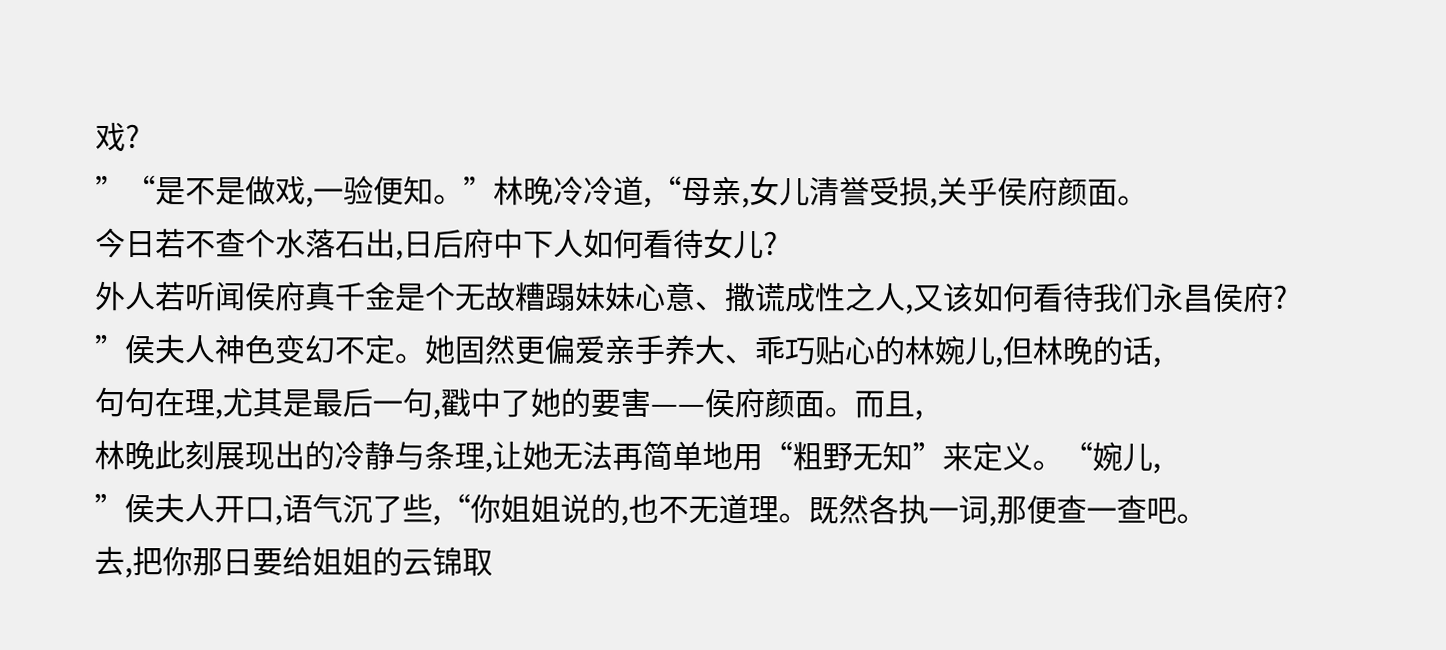戏?
”“是不是做戏,一验便知。”林晚冷冷道,“母亲,女儿清誉受损,关乎侯府颜面。
今日若不查个水落石出,日后府中下人如何看待女儿?
外人若听闻侯府真千金是个无故糟蹋妹妹心意、撒谎成性之人,又该如何看待我们永昌侯府?
”侯夫人神色变幻不定。她固然更偏爱亲手养大、乖巧贴心的林婉儿,但林晚的话,
句句在理,尤其是最后一句,戳中了她的要害——侯府颜面。而且,
林晚此刻展现出的冷静与条理,让她无法再简单地用“粗野无知”来定义。“婉儿,
”侯夫人开口,语气沉了些,“你姐姐说的,也不无道理。既然各执一词,那便查一查吧。
去,把你那日要给姐姐的云锦取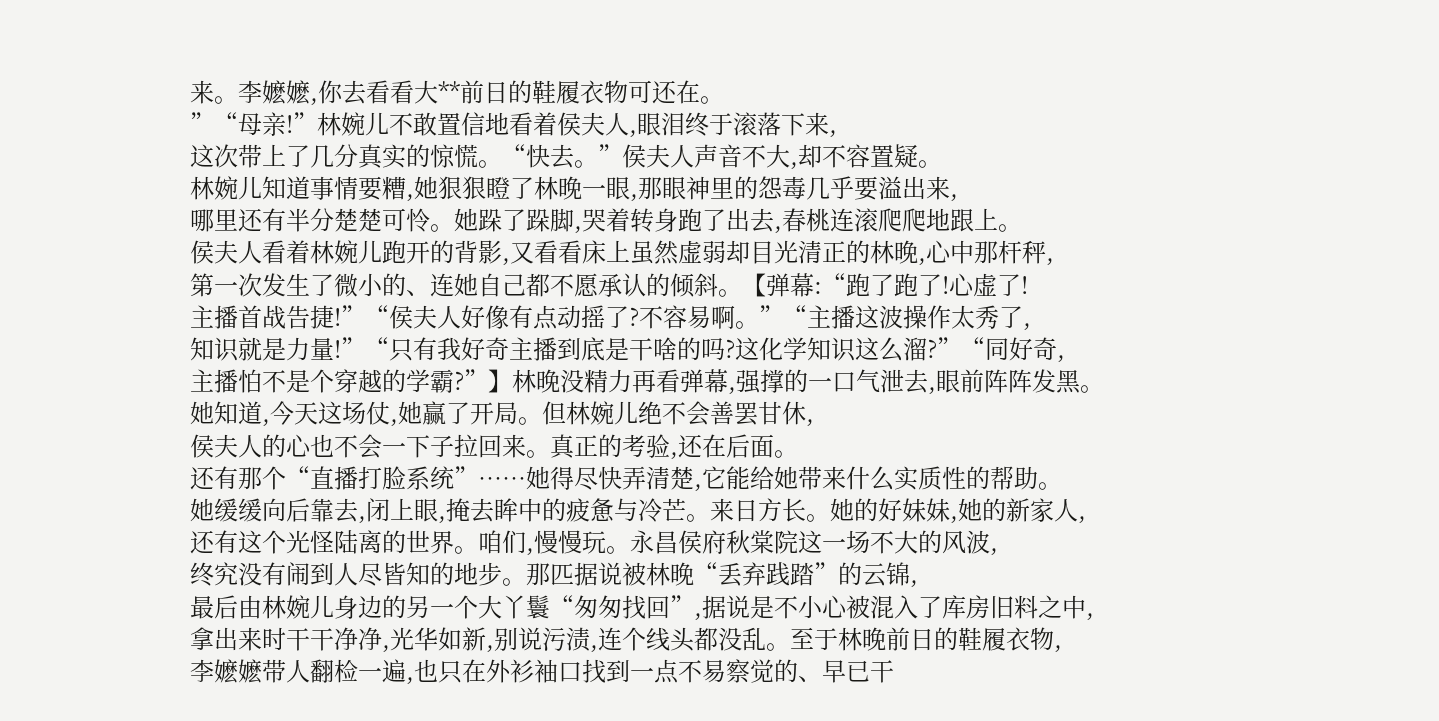来。李嬷嬷,你去看看大**前日的鞋履衣物可还在。
”“母亲!”林婉儿不敢置信地看着侯夫人,眼泪终于滚落下来,
这次带上了几分真实的惊慌。“快去。”侯夫人声音不大,却不容置疑。
林婉儿知道事情要糟,她狠狠瞪了林晚一眼,那眼神里的怨毒几乎要溢出来,
哪里还有半分楚楚可怜。她跺了跺脚,哭着转身跑了出去,春桃连滚爬爬地跟上。
侯夫人看着林婉儿跑开的背影,又看看床上虽然虚弱却目光清正的林晚,心中那杆秤,
第一次发生了微小的、连她自己都不愿承认的倾斜。【弹幕:“跑了跑了!心虚了!
主播首战告捷!”“侯夫人好像有点动摇了?不容易啊。”“主播这波操作太秀了,
知识就是力量!”“只有我好奇主播到底是干啥的吗?这化学知识这么溜?”“同好奇,
主播怕不是个穿越的学霸?”】林晚没精力再看弹幕,强撑的一口气泄去,眼前阵阵发黑。
她知道,今天这场仗,她赢了开局。但林婉儿绝不会善罢甘休,
侯夫人的心也不会一下子拉回来。真正的考验,还在后面。
还有那个“直播打脸系统”……她得尽快弄清楚,它能给她带来什么实质性的帮助。
她缓缓向后靠去,闭上眼,掩去眸中的疲惫与冷芒。来日方长。她的好妹妹,她的新家人,
还有这个光怪陆离的世界。咱们,慢慢玩。永昌侯府秋棠院这一场不大的风波,
终究没有闹到人尽皆知的地步。那匹据说被林晚“丢弃践踏”的云锦,
最后由林婉儿身边的另一个大丫鬟“匆匆找回”,据说是不小心被混入了库房旧料之中,
拿出来时干干净净,光华如新,别说污渍,连个线头都没乱。至于林晚前日的鞋履衣物,
李嬷嬷带人翻检一遍,也只在外衫袖口找到一点不易察觉的、早已干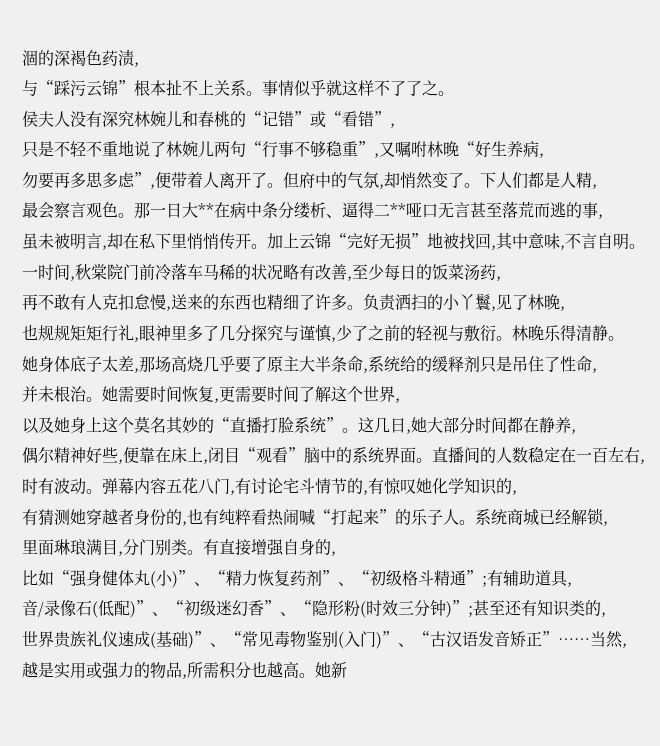涸的深褐色药渍,
与“踩污云锦”根本扯不上关系。事情似乎就这样不了了之。
侯夫人没有深究林婉儿和春桃的“记错”或“看错”,
只是不轻不重地说了林婉儿两句“行事不够稳重”,又嘱咐林晚“好生养病,
勿要再多思多虑”,便带着人离开了。但府中的气氛,却悄然变了。下人们都是人精,
最会察言观色。那一日大**在病中条分缕析、逼得二**哑口无言甚至落荒而逃的事,
虽未被明言,却在私下里悄悄传开。加上云锦“完好无损”地被找回,其中意味,不言自明。
一时间,秋棠院门前冷落车马稀的状况略有改善,至少每日的饭菜汤药,
再不敢有人克扣怠慢,送来的东西也精细了许多。负责洒扫的小丫鬟,见了林晚,
也规规矩矩行礼,眼神里多了几分探究与谨慎,少了之前的轻视与敷衍。林晚乐得清静。
她身体底子太差,那场高烧几乎要了原主大半条命,系统给的缓释剂只是吊住了性命,
并未根治。她需要时间恢复,更需要时间了解这个世界,
以及她身上这个莫名其妙的“直播打脸系统”。这几日,她大部分时间都在静养,
偶尔精神好些,便靠在床上,闭目“观看”脑中的系统界面。直播间的人数稳定在一百左右,
时有波动。弹幕内容五花八门,有讨论宅斗情节的,有惊叹她化学知识的,
有猜测她穿越者身份的,也有纯粹看热闹喊“打起来”的乐子人。系统商城已经解锁,
里面琳琅满目,分门别类。有直接增强自身的,
比如“强身健体丸(小)”、“精力恢复药剂”、“初级格斗精通”;有辅助道具,
音/录像石(低配)”、“初级迷幻香”、“隐形粉(时效三分钟)”;甚至还有知识类的,
世界贵族礼仪速成(基础)”、“常见毒物鉴别(入门)”、“古汉语发音矫正”……当然,
越是实用或强力的物品,所需积分也越高。她新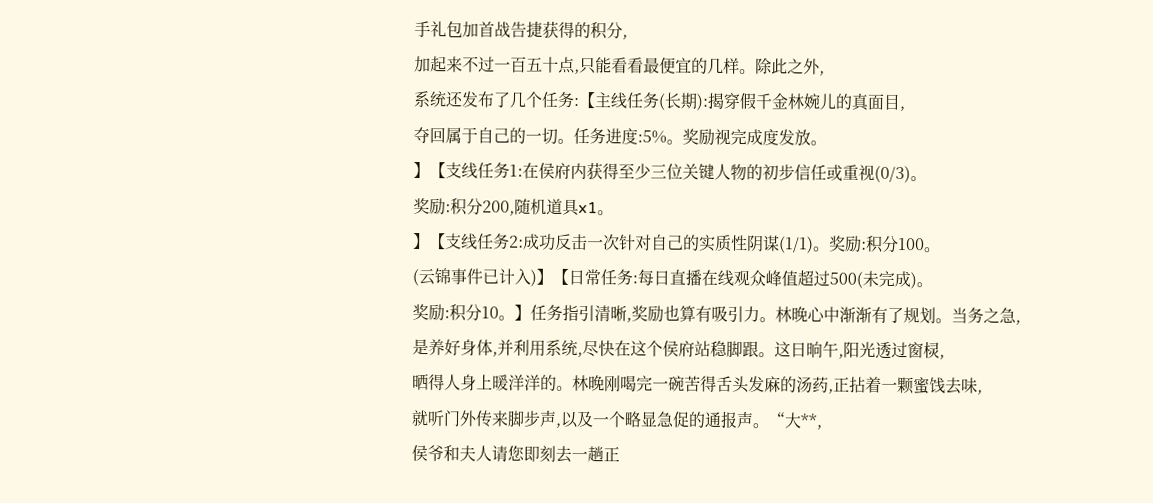手礼包加首战告捷获得的积分,
加起来不过一百五十点,只能看看最便宜的几样。除此之外,
系统还发布了几个任务:【主线任务(长期):揭穿假千金林婉儿的真面目,
夺回属于自己的一切。任务进度:5%。奖励视完成度发放。
】【支线任务1:在侯府内获得至少三位关键人物的初步信任或重视(0/3)。
奖励:积分200,随机道具x1。
】【支线任务2:成功反击一次针对自己的实质性阴谋(1/1)。奖励:积分100。
(云锦事件已计入)】【日常任务:每日直播在线观众峰值超过500(未完成)。
奖励:积分10。】任务指引清晰,奖励也算有吸引力。林晚心中渐渐有了规划。当务之急,
是养好身体,并利用系统,尽快在这个侯府站稳脚跟。这日晌午,阳光透过窗棂,
晒得人身上暖洋洋的。林晚刚喝完一碗苦得舌头发麻的汤药,正拈着一颗蜜饯去味,
就听门外传来脚步声,以及一个略显急促的通报声。“大**,
侯爷和夫人请您即刻去一趟正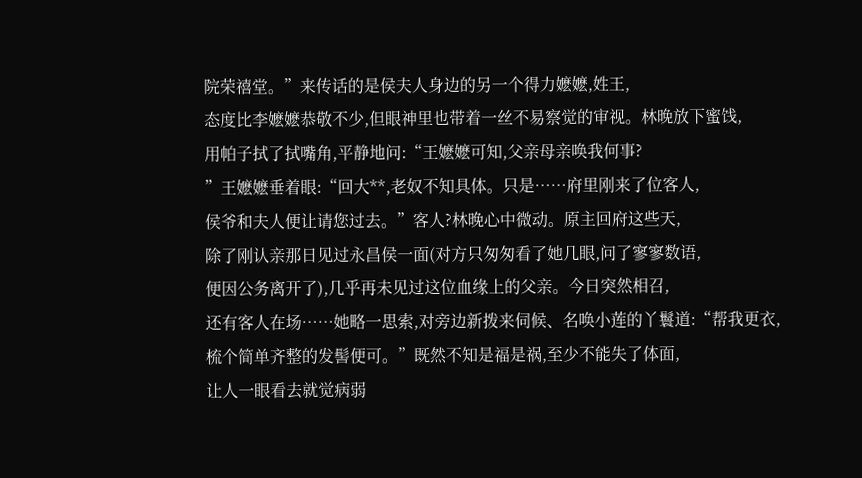院荣禧堂。”来传话的是侯夫人身边的另一个得力嬷嬷,姓王,
态度比李嬷嬷恭敬不少,但眼神里也带着一丝不易察觉的审视。林晚放下蜜饯,
用帕子拭了拭嘴角,平静地问:“王嬷嬷可知,父亲母亲唤我何事?
”王嬷嬷垂着眼:“回大**,老奴不知具体。只是……府里刚来了位客人,
侯爷和夫人便让请您过去。”客人?林晚心中微动。原主回府这些天,
除了刚认亲那日见过永昌侯一面(对方只匆匆看了她几眼,问了寥寥数语,
便因公务离开了),几乎再未见过这位血缘上的父亲。今日突然相召,
还有客人在场……她略一思索,对旁边新拨来伺候、名唤小莲的丫鬟道:“帮我更衣,
梳个简单齐整的发髻便可。”既然不知是福是祸,至少不能失了体面,
让人一眼看去就觉病弱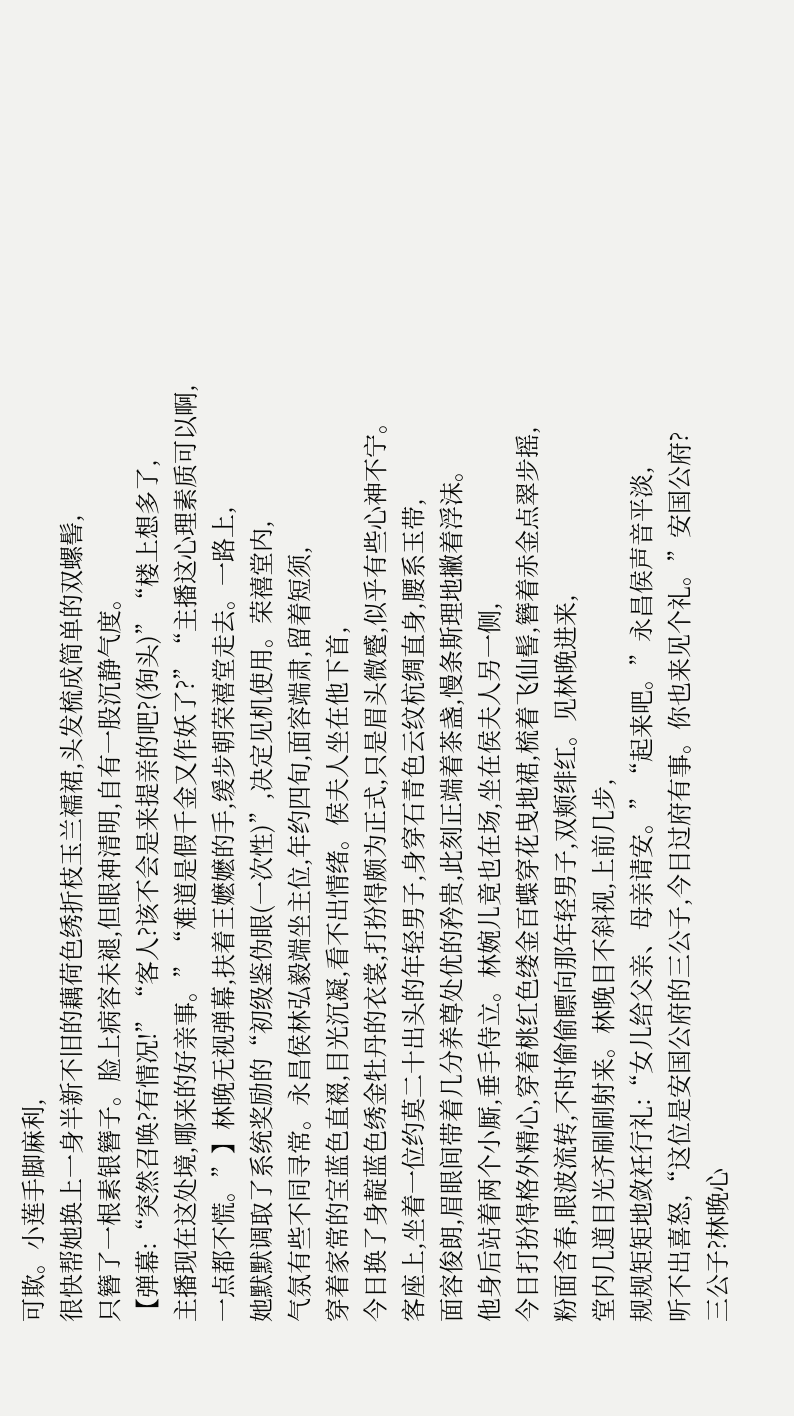可欺。小莲手脚麻利,
很快帮她换上一身半新不旧的藕荷色绣折枝玉兰襦裙,头发梳成简单的双螺髻,
只簪了一根素银簪子。脸上病容未褪,但眼神清明,自有一股沉静气度。
【弹幕:“突然召唤?有情况!”“客人?该不会是来提亲的吧?(狗头)”“楼上想多了,
主播现在这处境,哪来的好亲事。”“难道是假千金又作妖了?”“主播这心理素质可以啊,
一点都不慌。”】林晚无视弹幕,扶着王嬷嬷的手,缓步朝荣禧堂走去。一路上,
她默默调取了系统奖励的“初级鉴伪眼(一次性)”,决定见机使用。荣禧堂内,
气氛有些不同寻常。永昌侯林弘毅端坐主位,年约四旬,面容端肃,留着短须,
穿着家常的宝蓝色直裰,目光沉凝,看不出情绪。侯夫人坐在他下首,
今日换了身靛蓝色绣金牡丹的衣裳,打扮得颇为正式,只是眉头微蹙,似乎有些心神不宁。
客座上,坐着一位约莫二十出头的年轻男子,身穿石青色云纹杭绸直身,腰系玉带,
面容俊朗,眉眼间带着几分养尊处优的矜贵,此刻正端着茶盏,慢条斯理地撇着浮沫。
他身后站着两个小厮,垂手侍立。林婉儿竟也在场,坐在侯夫人另一侧,
今日打扮得格外精心,穿着桃红色缕金百蝶穿花曳地裙,梳着飞仙髻,簪着赤金点翠步摇,
粉面含春,眼波流转,不时偷偷瞟向那年轻男子,双颊绯红。见林晚进来,
堂内几道目光齐刷刷射来。林晚目不斜视,上前几步,
规规矩矩地敛衽行礼:“女儿给父亲、母亲请安。”“起来吧。”永昌侯声音平淡,
听不出喜怒,“这位是安国公府的三公子,今日过府有事。你也来见个礼。”安国公府?
三公子?林晚心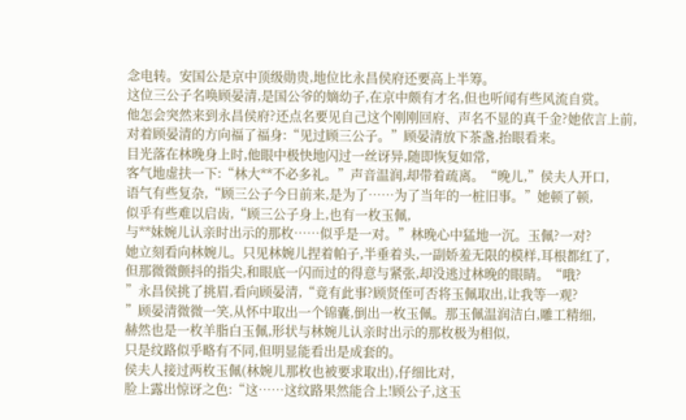念电转。安国公是京中顶级勋贵,地位比永昌侯府还要高上半筹。
这位三公子名唤顾晏清,是国公爷的嫡幼子,在京中颇有才名,但也听闻有些风流自赏。
他怎会突然来到永昌侯府?还点名要见自己这个刚刚回府、声名不显的真千金?她依言上前,
对着顾晏清的方向福了福身:“见过顾三公子。”顾晏清放下茶盏,抬眼看来。
目光落在林晚身上时,他眼中极快地闪过一丝讶异,随即恢复如常,
客气地虚扶一下:“林大**不必多礼。”声音温润,却带着疏离。“晚儿,”侯夫人开口,
语气有些复杂,“顾三公子今日前来,是为了……为了当年的一桩旧事。”她顿了顿,
似乎有些难以启齿,“顾三公子身上,也有一枚玉佩,
与**妹婉儿认亲时出示的那枚……似乎是一对。”林晚心中猛地一沉。玉佩?一对?
她立刻看向林婉儿。只见林婉儿捏着帕子,半垂着头,一副娇羞无限的模样,耳根都红了,
但那微微颤抖的指尖,和眼底一闪而过的得意与紧张,却没逃过林晚的眼睛。“哦?
”永昌侯挑了挑眉,看向顾晏清,“竟有此事?顾贤侄可否将玉佩取出,让我等一观?
”顾晏清微微一笑,从怀中取出一个锦囊,倒出一枚玉佩。那玉佩温润洁白,雕工精细,
赫然也是一枚羊脂白玉佩,形状与林婉儿认亲时出示的那枚极为相似,
只是纹路似乎略有不同,但明显能看出是成套的。
侯夫人接过两枚玉佩(林婉儿那枚也被要求取出),仔细比对,
脸上露出惊讶之色:“这……这纹路果然能合上!顾公子,这玉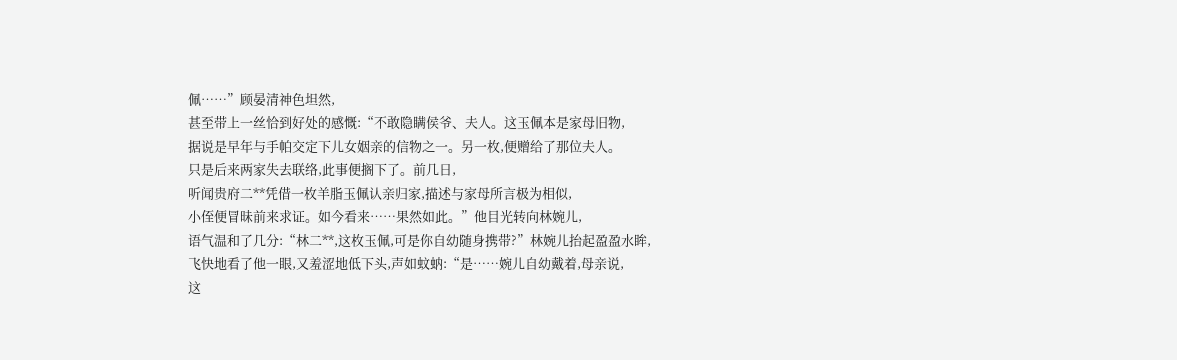佩……”顾晏清神色坦然,
甚至带上一丝恰到好处的感慨:“不敢隐瞒侯爷、夫人。这玉佩本是家母旧物,
据说是早年与手帕交定下儿女姻亲的信物之一。另一枚,便赠给了那位夫人。
只是后来两家失去联络,此事便搁下了。前几日,
听闻贵府二**凭借一枚羊脂玉佩认亲归家,描述与家母所言极为相似,
小侄便冒昧前来求证。如今看来……果然如此。”他目光转向林婉儿,
语气温和了几分:“林二**,这枚玉佩,可是你自幼随身携带?”林婉儿抬起盈盈水眸,
飞快地看了他一眼,又羞涩地低下头,声如蚊蚋:“是……婉儿自幼戴着,母亲说,
这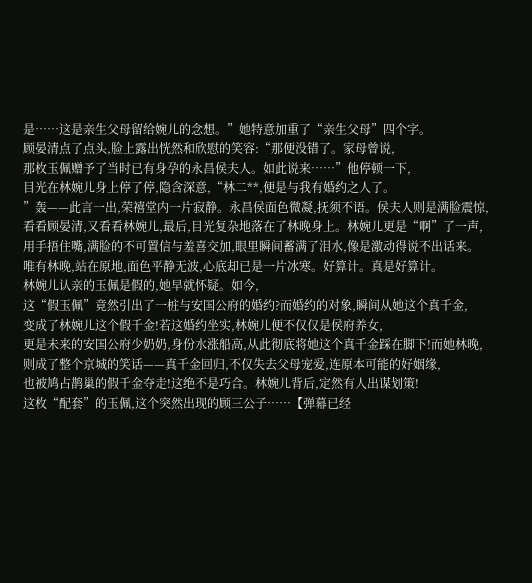是……这是亲生父母留给婉儿的念想。”她特意加重了“亲生父母”四个字。
顾晏清点了点头,脸上露出恍然和欣慰的笑容:“那便没错了。家母曾说,
那枚玉佩赠予了当时已有身孕的永昌侯夫人。如此说来……”他停顿一下,
目光在林婉儿身上停了停,隐含深意,“林二**,便是与我有婚约之人了。
”轰——此言一出,荣禧堂内一片寂静。永昌侯面色微凝,抚须不语。侯夫人则是满脸震惊,
看看顾晏清,又看看林婉儿,最后,目光复杂地落在了林晚身上。林婉儿更是“啊”了一声,
用手捂住嘴,满脸的不可置信与羞喜交加,眼里瞬间蓄满了泪水,像是激动得说不出话来。
唯有林晚,站在原地,面色平静无波,心底却已是一片冰寒。好算计。真是好算计。
林婉儿认亲的玉佩是假的,她早就怀疑。如今,
这“假玉佩”竟然引出了一桩与安国公府的婚约?而婚约的对象,瞬间从她这个真千金,
变成了林婉儿这个假千金!若这婚约坐实,林婉儿便不仅仅是侯府养女,
更是未来的安国公府少奶奶,身份水涨船高,从此彻底将她这个真千金踩在脚下!而她林晚,
则成了整个京城的笑话——真千金回归,不仅失去父母宠爱,连原本可能的好姻缘,
也被鸠占鹊巢的假千金夺走!这绝不是巧合。林婉儿背后,定然有人出谋划策!
这枚“配套”的玉佩,这个突然出现的顾三公子……【弹幕已经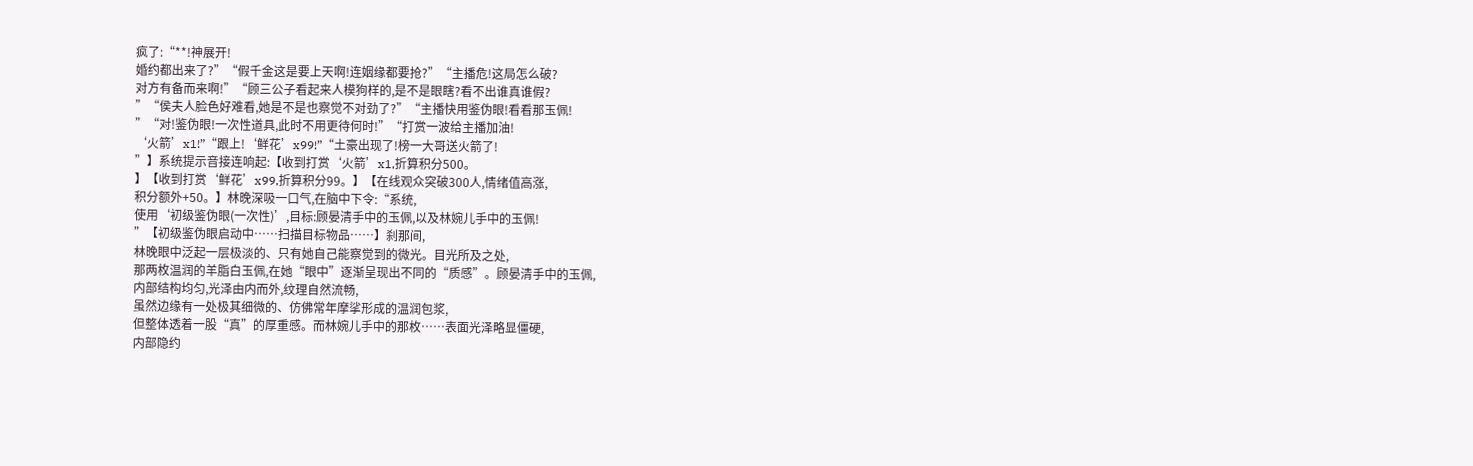疯了:“**!神展开!
婚约都出来了?”“假千金这是要上天啊!连姻缘都要抢?”“主播危!这局怎么破?
对方有备而来啊!”“顾三公子看起来人模狗样的,是不是眼瞎?看不出谁真谁假?
”“侯夫人脸色好难看,她是不是也察觉不对劲了?”“主播快用鉴伪眼!看看那玉佩!
”“对!鉴伪眼!一次性道具,此时不用更待何时!”“打赏一波给主播加油!
‘火箭’x1!”“跟上!‘鲜花’x99!”“土豪出现了!榜一大哥送火箭了!
”】系统提示音接连响起:【收到打赏‘火箭’x1,折算积分500。
】【收到打赏‘鲜花’x99,折算积分99。】【在线观众突破300人,情绪值高涨,
积分额外+50。】林晚深吸一口气,在脑中下令:“系统,
使用‘初级鉴伪眼(一次性)’,目标:顾晏清手中的玉佩,以及林婉儿手中的玉佩!
”【初级鉴伪眼启动中……扫描目标物品……】刹那间,
林晚眼中泛起一层极淡的、只有她自己能察觉到的微光。目光所及之处,
那两枚温润的羊脂白玉佩,在她“眼中”逐渐呈现出不同的“质感”。顾晏清手中的玉佩,
内部结构均匀,光泽由内而外,纹理自然流畅,
虽然边缘有一处极其细微的、仿佛常年摩挲形成的温润包浆,
但整体透着一股“真”的厚重感。而林婉儿手中的那枚……表面光泽略显僵硬,
内部隐约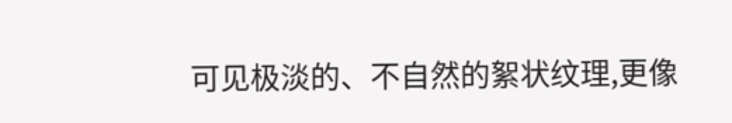可见极淡的、不自然的絮状纹理,更像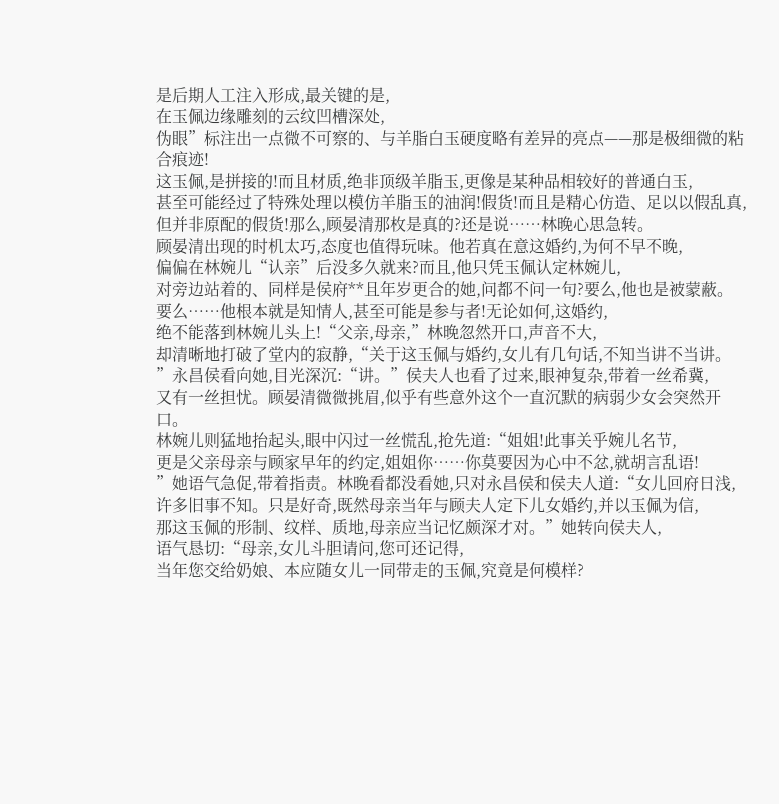是后期人工注入形成,最关键的是,
在玉佩边缘雕刻的云纹凹槽深处,
伪眼”标注出一点微不可察的、与羊脂白玉硬度略有差异的亮点——那是极细微的粘合痕迹!
这玉佩,是拼接的!而且材质,绝非顶级羊脂玉,更像是某种品相较好的普通白玉,
甚至可能经过了特殊处理以模仿羊脂玉的油润!假货!而且是精心仿造、足以以假乱真,
但并非原配的假货!那么,顾晏清那枚是真的?还是说……林晚心思急转。
顾晏清出现的时机太巧,态度也值得玩味。他若真在意这婚约,为何不早不晚,
偏偏在林婉儿“认亲”后没多久就来?而且,他只凭玉佩认定林婉儿,
对旁边站着的、同样是侯府**且年岁更合的她,问都不问一句?要么,他也是被蒙蔽。
要么……他根本就是知情人,甚至可能是参与者!无论如何,这婚约,
绝不能落到林婉儿头上!“父亲,母亲,”林晚忽然开口,声音不大,
却清晰地打破了堂内的寂静,“关于这玉佩与婚约,女儿有几句话,不知当讲不当讲。
”永昌侯看向她,目光深沉:“讲。”侯夫人也看了过来,眼神复杂,带着一丝希冀,
又有一丝担忧。顾晏清微微挑眉,似乎有些意外这个一直沉默的病弱少女会突然开口。
林婉儿则猛地抬起头,眼中闪过一丝慌乱,抢先道:“姐姐!此事关乎婉儿名节,
更是父亲母亲与顾家早年的约定,姐姐你……你莫要因为心中不忿,就胡言乱语!
”她语气急促,带着指责。林晚看都没看她,只对永昌侯和侯夫人道:“女儿回府日浅,
许多旧事不知。只是好奇,既然母亲当年与顾夫人定下儿女婚约,并以玉佩为信,
那这玉佩的形制、纹样、质地,母亲应当记忆颇深才对。”她转向侯夫人,
语气恳切:“母亲,女儿斗胆请问,您可还记得,
当年您交给奶娘、本应随女儿一同带走的玉佩,究竟是何模样?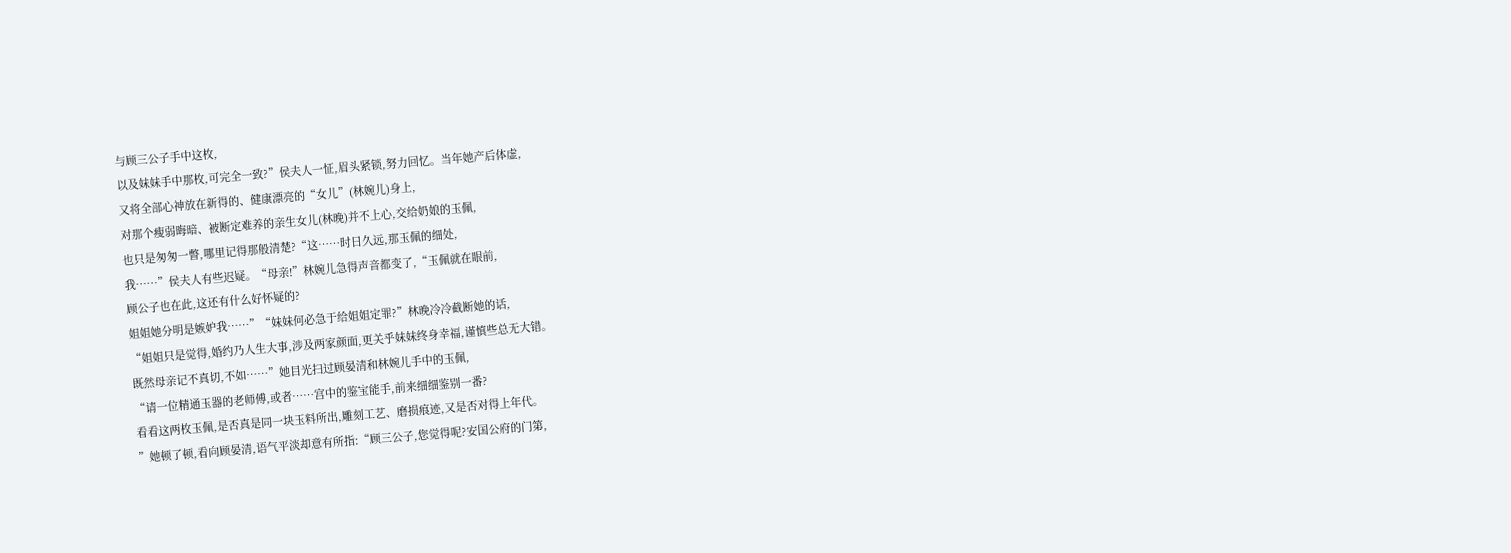与顾三公子手中这枚,
以及妹妹手中那枚,可完全一致?”侯夫人一怔,眉头紧锁,努力回忆。当年她产后体虚,
又将全部心神放在新得的、健康漂亮的“女儿”(林婉儿)身上,
对那个瘦弱晦暗、被断定难养的亲生女儿(林晚)并不上心,交给奶娘的玉佩,
也只是匆匆一瞥,哪里记得那般清楚?“这……时日久远,那玉佩的细处,
我……”侯夫人有些迟疑。“母亲!”林婉儿急得声音都变了,“玉佩就在眼前,
顾公子也在此,这还有什么好怀疑的?
姐姐她分明是嫉妒我……”“妹妹何必急于给姐姐定罪?”林晚冷冷截断她的话,
“姐姐只是觉得,婚约乃人生大事,涉及两家颜面,更关乎妹妹终身幸福,谨慎些总无大错。
既然母亲记不真切,不如……”她目光扫过顾晏清和林婉儿手中的玉佩,
“请一位精通玉器的老师傅,或者……宫中的鉴宝能手,前来细细鉴别一番?
看看这两枚玉佩,是否真是同一块玉料所出,雕刻工艺、磨损痕迹,又是否对得上年代。
”她顿了顿,看向顾晏清,语气平淡却意有所指:“顾三公子,您觉得呢?安国公府的门第,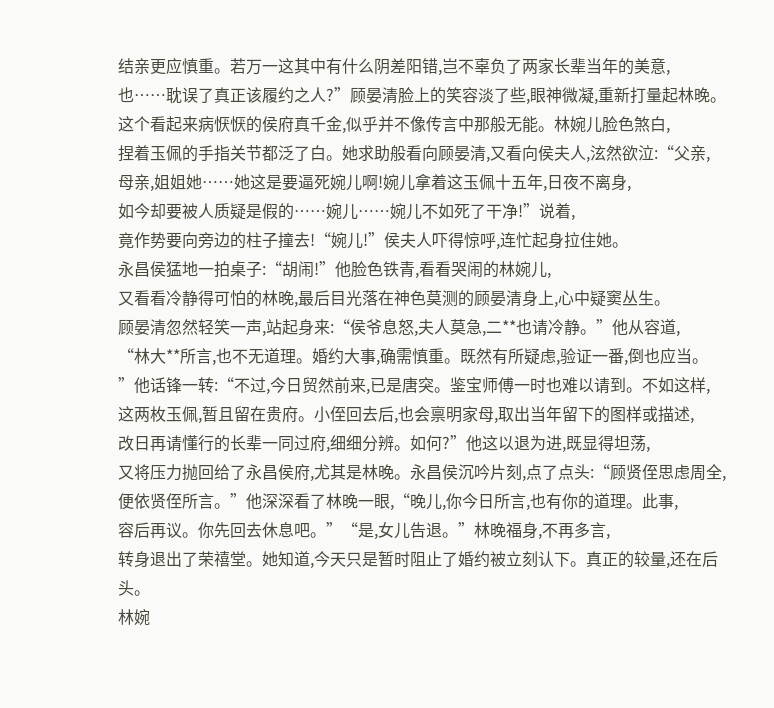结亲更应慎重。若万一这其中有什么阴差阳错,岂不辜负了两家长辈当年的美意,
也……耽误了真正该履约之人?”顾晏清脸上的笑容淡了些,眼神微凝,重新打量起林晚。
这个看起来病恹恹的侯府真千金,似乎并不像传言中那般无能。林婉儿脸色煞白,
捏着玉佩的手指关节都泛了白。她求助般看向顾晏清,又看向侯夫人,泫然欲泣:“父亲,
母亲,姐姐她……她这是要逼死婉儿啊!婉儿拿着这玉佩十五年,日夜不离身,
如今却要被人质疑是假的……婉儿……婉儿不如死了干净!”说着,
竟作势要向旁边的柱子撞去!“婉儿!”侯夫人吓得惊呼,连忙起身拉住她。
永昌侯猛地一拍桌子:“胡闹!”他脸色铁青,看看哭闹的林婉儿,
又看看冷静得可怕的林晚,最后目光落在神色莫测的顾晏清身上,心中疑窦丛生。
顾晏清忽然轻笑一声,站起身来:“侯爷息怒,夫人莫急,二**也请冷静。”他从容道,
“林大**所言,也不无道理。婚约大事,确需慎重。既然有所疑虑,验证一番,倒也应当。
”他话锋一转:“不过,今日贸然前来,已是唐突。鉴宝师傅一时也难以请到。不如这样,
这两枚玉佩,暂且留在贵府。小侄回去后,也会禀明家母,取出当年留下的图样或描述,
改日再请懂行的长辈一同过府,细细分辨。如何?”他这以退为进,既显得坦荡,
又将压力抛回给了永昌侯府,尤其是林晚。永昌侯沉吟片刻,点了点头:“顾贤侄思虑周全,
便依贤侄所言。”他深深看了林晚一眼,“晚儿,你今日所言,也有你的道理。此事,
容后再议。你先回去休息吧。”“是,女儿告退。”林晚福身,不再多言,
转身退出了荣禧堂。她知道,今天只是暂时阻止了婚约被立刻认下。真正的较量,还在后头。
林婉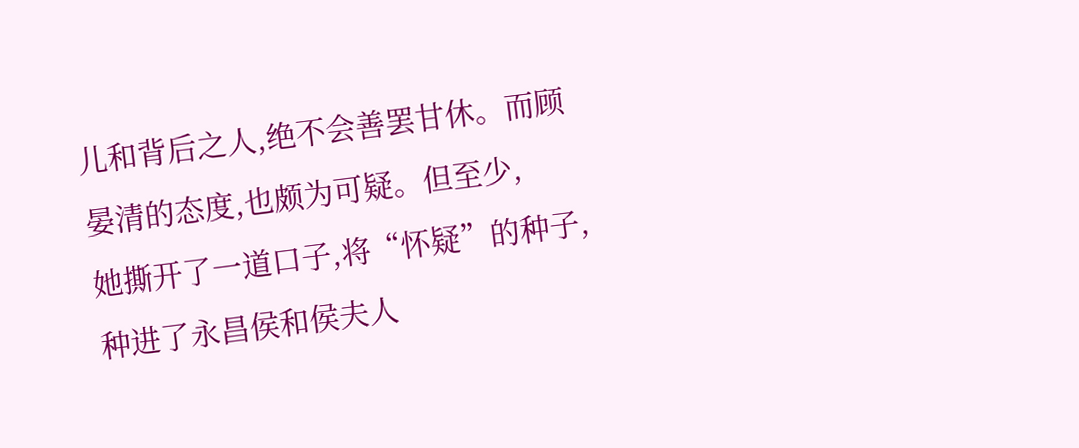儿和背后之人,绝不会善罢甘休。而顾晏清的态度,也颇为可疑。但至少,
她撕开了一道口子,将“怀疑”的种子,种进了永昌侯和侯夫人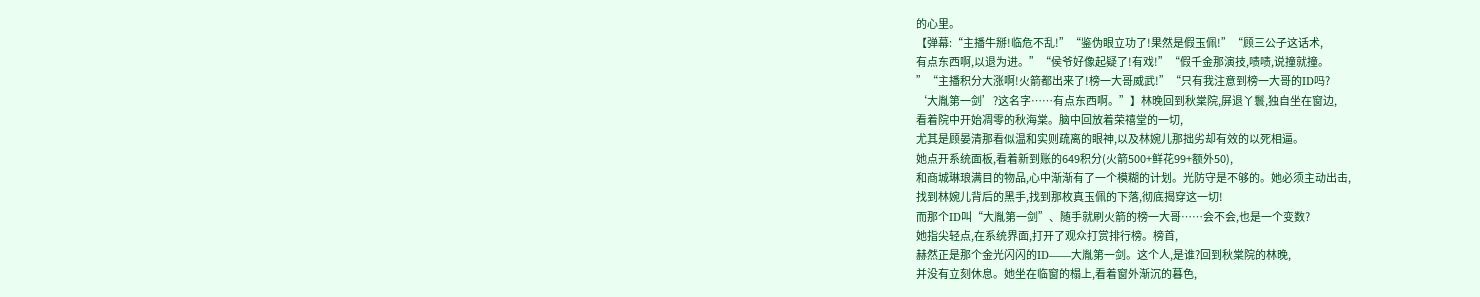的心里。
【弹幕:“主播牛掰!临危不乱!”“鉴伪眼立功了!果然是假玉佩!”“顾三公子这话术,
有点东西啊,以退为进。”“侯爷好像起疑了!有戏!”“假千金那演技,啧啧,说撞就撞。
”“主播积分大涨啊!火箭都出来了!榜一大哥威武!”“只有我注意到榜一大哥的ID吗?
‘大胤第一剑’?这名字……有点东西啊。”】林晚回到秋棠院,屏退丫鬟,独自坐在窗边,
看着院中开始凋零的秋海棠。脑中回放着荣禧堂的一切,
尤其是顾晏清那看似温和实则疏离的眼神,以及林婉儿那拙劣却有效的以死相逼。
她点开系统面板,看着新到账的649积分(火箭500+鲜花99+额外50),
和商城琳琅满目的物品,心中渐渐有了一个模糊的计划。光防守是不够的。她必须主动出击,
找到林婉儿背后的黑手,找到那枚真玉佩的下落,彻底揭穿这一切!
而那个ID叫“大胤第一剑”、随手就刷火箭的榜一大哥……会不会,也是一个变数?
她指尖轻点,在系统界面,打开了观众打赏排行榜。榜首,
赫然正是那个金光闪闪的ID——大胤第一剑。这个人,是谁?回到秋棠院的林晚,
并没有立刻休息。她坐在临窗的榻上,看着窗外渐沉的暮色,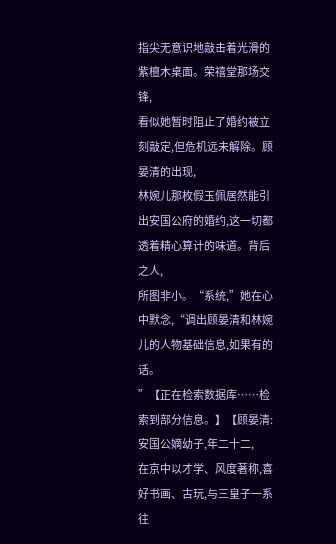指尖无意识地敲击着光滑的紫檀木桌面。荣禧堂那场交锋,
看似她暂时阻止了婚约被立刻敲定,但危机远未解除。顾晏清的出现,
林婉儿那枚假玉佩居然能引出安国公府的婚约,这一切都透着精心算计的味道。背后之人,
所图非小。“系统,”她在心中默念,“调出顾晏清和林婉儿的人物基础信息,如果有的话。
”【正在检索数据库……检索到部分信息。】【顾晏清:安国公嫡幼子,年二十二,
在京中以才学、风度著称,喜好书画、古玩,与三皇子一系往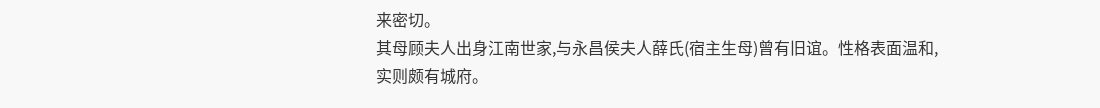来密切。
其母顾夫人出身江南世家,与永昌侯夫人薛氏(宿主生母)曾有旧谊。性格表面温和,
实则颇有城府。